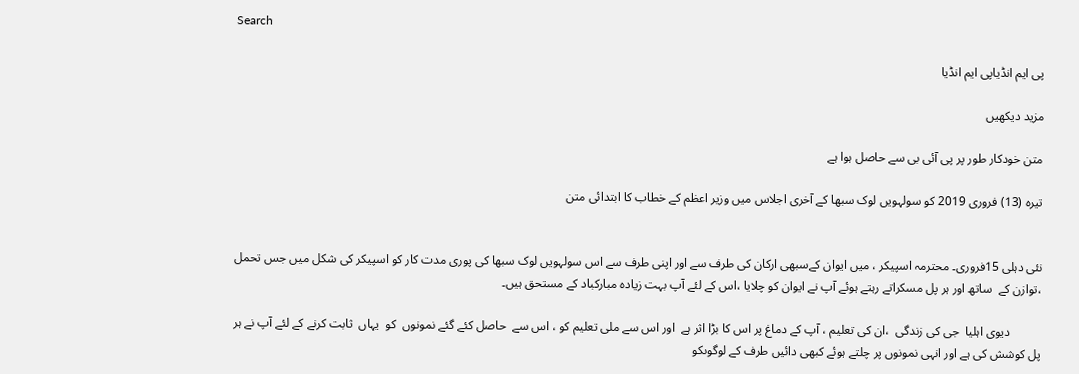Search

پی ایم انڈیاپی ایم انڈیا

مزید دیکھیں

متن خودکار طور پر پی آئی بی سے حاصل ہوا ہے

تیرہ (13) فروری 2019 کو سولہویں لوک سبھا کے آخری اجلاس میں وزیر اعظم کے خطاب کا ابتدائی متن


نئی دہلی 15فروری۔ محترمہ اسپیکر ، میں ایوان کےسبھی ارکان کی طرف سے اور اپنی طرف سے اس سولہویں لوک سبھا کی پوری مدت کار کو اسپیکر کی شکل میں جس تحمل ،توازن کے  ساتھ اور ہر پل مسکراتے رہتے ہوئے آپ نے ایوان کو چلایا ،اس کے لئے آپ بہت زیادہ مبارکباد کے مستحق ہیں۔

          دیوی اہلیا  جی کی زندگی  ،ان کی تعلیم ، آپ کے دماغ پر اس کا بڑا اثر ہے  اور اس سے ملی تعلیم کو ، اس سے  حاصل کئے گئے نمونوں  کو  یہاں  ثابت کرنے کے لئے آپ نے ہر پل کوشش کی ہے اور انہی نمونوں پر چلتے ہوئے کبھی دائیں طرف کے لوگوںکو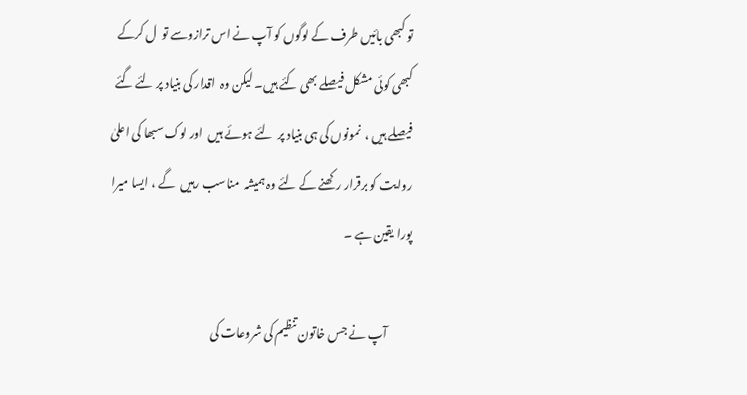تو کبھی بائیں طرف کے لوگوں کو آپ نے اس ترازوسے تو  ل کرکے کبھی کوئی مشکل فیصلے بھی کئے ہیں۔ لیکن وہ  اقدار کی بنیاد پر لئے گئے فیصلے ہیں ،  نمونوں کی ہی بنیاد پر  لئے ہوئے ہیں  اور لوک سبھا کی اعلیٰ روایت کو برقرار رکھنے کے لئے وہ ہمیشہ  مناسب رہیں  گے ، ایسا میرا پورا یقین ہے ۔

          آپ نے جس خاتون تنظیم کی شروعات کی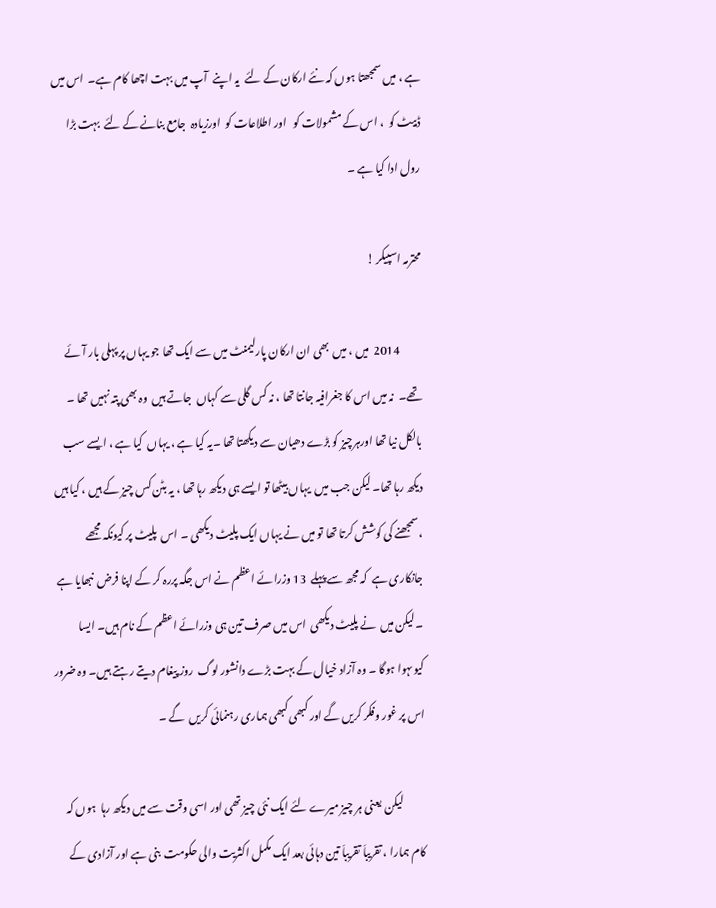ہے ، میں سمجھتا ہوں کہ نئے ارکان کے لئے  یہ اپنے  آپ میں بہت اچھا کام ہے۔  اس میں ڈبیٹ کو  ، اس کے مشمولات کو   اور اطلاعات کو  اورزیادہ  جامع بنانے کے لئے  بہت بڑا رول ادا کیا ہے ۔

محترمہ اسپیکر !

          2014  میں ، میں  بھی ان ارکان پارلیمنٹ میں سے ایک تھا جو یہاں پر پہلی بار آئے تھے۔  نہ میں اس کا جغرافیہ جانتا تھا ، نہ کس گلی سے کہاں  جاتے ہیں  وہ بھی پتہ نہیں تھا ۔ بالکل نیا تھا اورہرچیز کو بڑے دھیان سے دیکھتا تھا ۔یہ کیا ہے ، یہاں  کیا ہے ، ایسے سب دیکھ رہا تھا۔ لیکن جب میں  یہاں بیٹھا تو ایسے ہی دیکھ رہا تھا ، یہ بٹن کس چیز کے ہیں ، کیا ہیں  ،سمجھنے کی کوشش کرتا تھا تو میں نے یہاں ایک پلیٹ دیکھی ۔ اس  پلیٹ پر کیونکہ مجھے جانکاری ہے  کہ مجھ سے پہلے  13 وزرائے اعظم نے اس جگہ پررہ کر کے اپنا فرض  نبھایا ہے ۔ لیکن میں  نے پلیٹ دیکھی  اس میں صرف تین ہی وزرائے اعظم کے نام ہیں۔ ایسا کیوںہوا ہوگا ۔ وہ آزاد خیال کے بہت بڑے دانشور لوگ  روز پیغام دیتے رہتے ہیں۔ وہ ضرور اس پر غور وفکر کریں گے اور کبھی کبھی ہماری رہنمائی کریں  گے ۔

          لیکن  یعنی ہر چیز میرے لئے ایک نئی چیز تھی اور اسی وقت سے میں دیکھ رہا  ہوں کہ کام ہمارا ، تقریباَ تقریباَ تین دہائی بعد ایک مکمل اکثریت والی حکومت  بنی ہے اور آزادی کے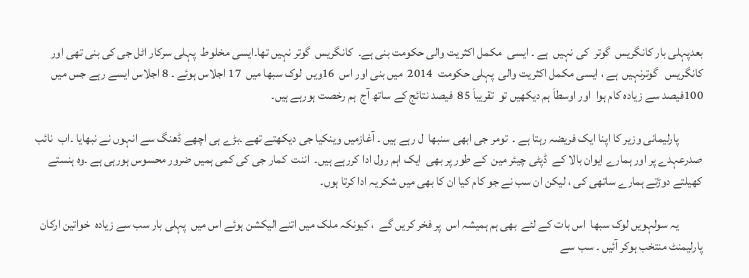بعدپہلی بار کانگریس  گوتر  کی نہیں  ہے ۔ ایسی  مکمل اکثریت والی حکومت بنی ہے۔  کانگریس  گوتر نہیں تھا۔ایسی مخلوط  پہلی سرکار اٹل جی کی بنی تھی اور کانگریس   گوترنہیں  ہے ، ایسی مکمل اکثریت والی  پہلی حکومت  2014  میں بنی اور اس  16ویں  لوک سبھا میں  17 اجلاس ہوئے ۔ 8 اجلاس ایسے رہے جس میں 100فیصد سے زیادہ کام ہوا  اور اوسطاَ ہم دیکھیں تو  تقریباَ 85  فیصد نتائج کے ساتھ آج  ہم رخصت ہورہے ہیں۔

          پارلیمانی وزیر کا اپنا ایک فریضہ رہتا ہے ۔  تومر جی ابھی سنبھا  ل رہے ہیں ۔ آغازمیں وینکیا جی دیکھتے تھے ۔بڑے ہی اچھے ڈھنگ سے انہوں نے نبھایا ۔اب  نائب صدرعہدے پر اور ہمارے ایوان بالا کے  ڈپٹی چیئر مین  کے طور پر بھی  ایک اہم رول ادا کررہے ہیں۔  اننت  کمار جی کی کمی ہمیں ضرور محسوس ہورہی ہے ۔وہ ہنستے  کھیلتے دوڑتے ہمارے ساتھی کی ، لیکن ان سب نے جو کام کیا ان کا بھی میں شکریہ ادا کرتا ہوں۔

          یہ سولہویں لوک سبھا  اس بات کے لئے  بھی ہم ہمیشہ اس  پر فخر کریں گے  ، کیونکہ ملک میں اتنے الیکشن ہوئے اس میں  پہلی بار سب سے زیادہ  خواتین ارکان پارلیمنٹ منتخب ہوکر آئیں ۔ سب سے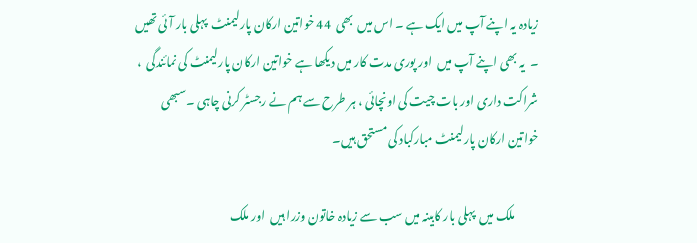زیادہ یہ اپنے آپ میں ایک ہے ۔ اس میں  بھی  44 خواتین ارکان پارلیمنٹ  پہلی بار آئی تھیں ۔  یہ بھی اپنے آپ میں  اور پوری مدت کار میں دیکھا ہے خواتین ارکان پارلیمنٹ کی نمائندگی  ، شراکت داری اور بات چیت کی اونچائی ، ہر طرح سے ہم نے رجسٹر کرنی چاہی ۔سبھی خواتین ارکان پارلیمنٹ مبارکباد کی مستحق ہیں۔

          ملک میں  پہلی بار کابینہ میں سب سے زیادہ خاتون وزرا ہیں  اور ملک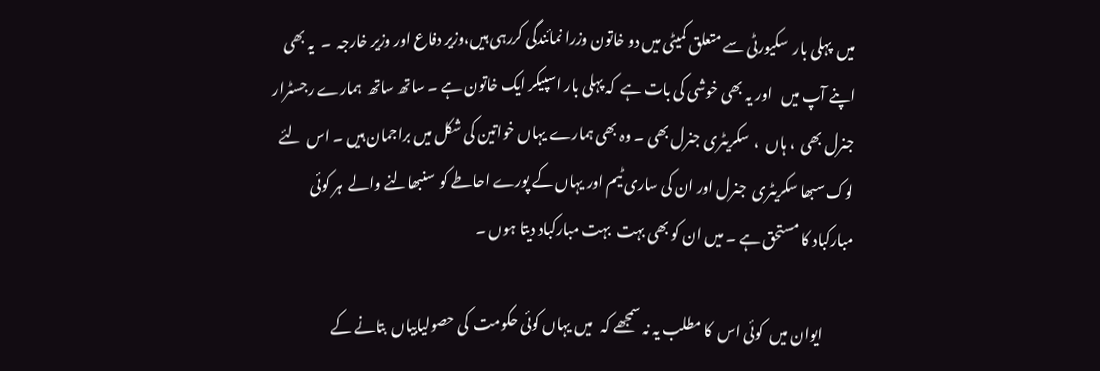میں  پہلی بار  سکیورٹی سے متعلق کمیٹی میں دو خاتون وزرا نمائندگی کررہی ہیں،وزیر دفاع اور وزیر خارجہ  ۔  یہ بھی اپنے آپ میں   اور یہ بھی خوشی کی بات ہے  کہ پہلی بار اسپیکر ایک خاتون ہے ۔ ساتھ ساتھ  ہمارے رجسٹرار جنرل بھی  ، ہاں  ،  سکریٹری جنرل بھی ۔ وہ بھی ہمارے یہاں خواتین کی شکل میں براجمان ہیں ۔ اس  لئے لوک سبھا سکریٹری  جنرل اور ان کی ساری ٹیم اور یہاں کے پورے احاطے کو  سنبھالنے والے  ہر کوئی مبارکباد کا مستحق ہے ۔ میں ان کو بھی بہت  بہت مبارکباد دیتا ہوں ۔

          ایوان میں  کوئی اس  کا مطلب یہ نہ سمجھے کہ   میں یہاں کوئی حکومت  کی حصولیابیاں  بتانے کے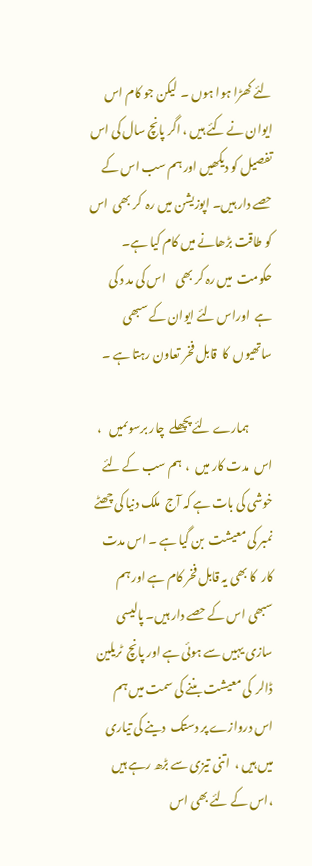لئے کھڑا ہوا ہوں ۔  لیکن جو کام اس ایوان نے کئے ہیں ، اگر پانچ سال کی اس  تفصیل کو دیکھیں اور ہم سب اس کے حصے دار ہیں۔ اپوزیشن میں رہ  کر بھی  اس  کو طاقت بڑھانے میں کام کیا ہے۔  حکومت  میں رہ کر بھی    اس کی مد د کی ہے  اوراس لئے ایوان کے سبھی ساتھیوں  کا  قابل فخر تعاون رہتا ہے ۔

          ہمارے لئے پچھلے  چار برسوںمیں   ، اس  مدت کار میں  ،  ہم سب کے لئے خوشی کی بات ہے کہ آج  ملک دنیا کی چھٹے  نمبر کی معیشت  بن گیا ہے ۔ اس مدت کار  کا بھی یہ قابل فخر کام ہے اور ہم سبھی اس کے حصے دار ہیں۔ پالیسی سازی یہیں سے ہوئی ہے اور پانچ  ٹریلین ڈالر  کی معیشت بننے کی سمت میں ہم اس دروازے پر دستک  دینے کی تیاری میں ہیں ،  اتنی تیزی سے بڑھ رہے ہیں  ،اس کے لئے بھی اس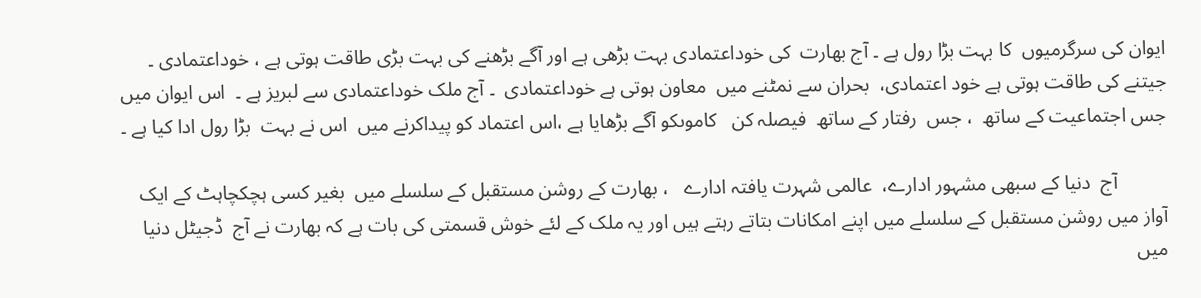ایوان کی سرگرمیوں  کا بہت بڑا رول ہے ۔ آج بھارت  کی خوداعتمادی بہت بڑھی ہے اور آگے بڑھنے کی بہت بڑی طاقت ہوتی ہے ، خوداعتمادی ۔ جیتنے کی طاقت ہوتی ہے خود اعتمادی،  بحران سے نمٹنے میں  معاون ہوتی ہے خوداعتمادی  ۔ آج ملک خوداعتمادی سے لبریز ہے ۔  اس ایوان میں جس اجتماعیت کے ساتھ  ، جس  رفتار کے ساتھ  فیصلہ کن   کاموںکو آگے بڑھایا ہے ،اس اعتماد کو پیداکرنے میں  اس نے بہت  بڑا رول ادا کیا ہے ۔

          آج  دنیا کے سبھی مشہور ادارے،  عالمی شہرت یافتہ ادارے   ، بھارت کے روشن مستقبل کے سلسلے میں  بغیر کسی ہچکچاہٹ کے ایک آواز میں روشن مستقبل کے سلسلے میں اپنے امکانات بتاتے رہتے ہیں اور یہ ملک کے لئے خوش قسمتی کی بات ہے کہ بھارت نے آج  ڈجیٹل دنیا میں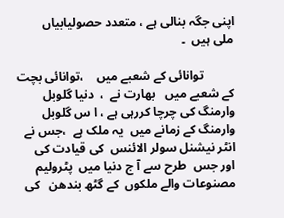اپنی جگہ بنالی ہے ، متعدد حصولیابیاں  ملی ہیں  ۔

          توانائی کے شعبے میں    ،توانائی بچت کے شعبے میں   بھارت نے  ،  دنیا گلوبل وارمنگ کی چرچا کررہی ہے ، ا س گلوبل وارمنگ کے زمانے میں  یہ ملک ہے  ،جس نے انٹر نیشنل سولر الائنس  کی قیادت کی  اور جس  طرح سے آ ج دنیا میں  پٹرولیم مصنوعات والے ملکوں  کے گٹھ بندھن   کی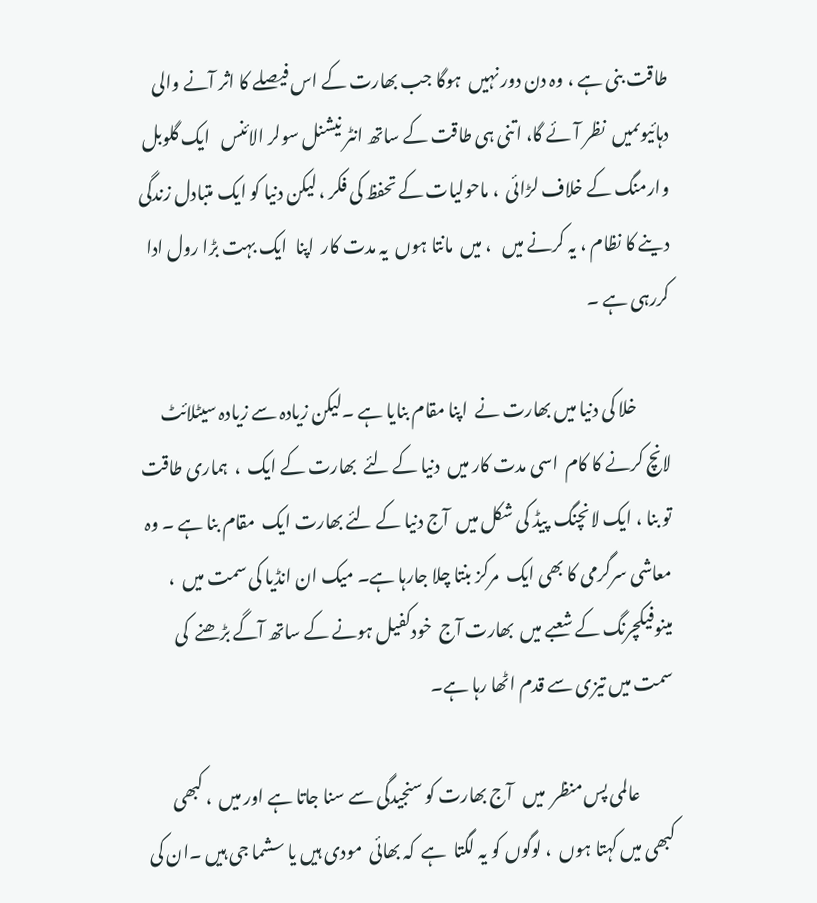طاقت بنی ہے ، وہ دن دور نہیں  ہوگا جب بھارت کے اس فیصلے کا اثر آنے والی دہائیوںمیں  نظر آئے گا، اتنی ہی طاقت کے ساتھ انٹر نیشنل سولر الائنس   ایک گلوبل وارمنگ کے خلاف لڑائی  ، ماحولیات کے تحفظ کی فکر ، لیکن دنیا کو ایک متبادل زندگی دینے کا نظام ، یہ کرنے میں   ، میں  مانتا ہوں  یہ مدت کار  اپنا  ایک بہت بڑا رول ادا کررہی ہے ۔

          خلا کی دنیا میں بھارت نے  اپنا مقام بنایا ہے ۔لیکن زیادہ سے زیادہ سیٹلائٹ  لانچ کرنے کا کام  اسی مدت کار میں  دنیا کے لئے  بھارت کے ایک  ،  ہماری طاقت تو بنا ، ایک لانچنگ  پیڈ کی شکل میں  آج دنیا کے لئے بھارت ایک  مقام بنا ہے ۔ وہ  معاشی سرگرمی کا بھی ایک  مرکز بنتا چلا جارہا ہے۔ میک ان انڈیا کی سمت میں  ،  مینوفیکچرنگ کے شعبے میں  بھارت آج  خودکفیل ہونے کے ساتھ آگے بڑھنے  کی سمت میں تیزی سے قدم اٹھا رہا ہے۔

          عالمی پس منظر  میں   آج بھارت کو سنجیدگی سے سنا جاتا ہے اور میں  ، کبھی  کبھی میں کہتا ہوں  ، لوگوں کو یہ لگتا  ہے  کہ بھائی  مودی ہیں یا سشما جی ہیں ۔ان کی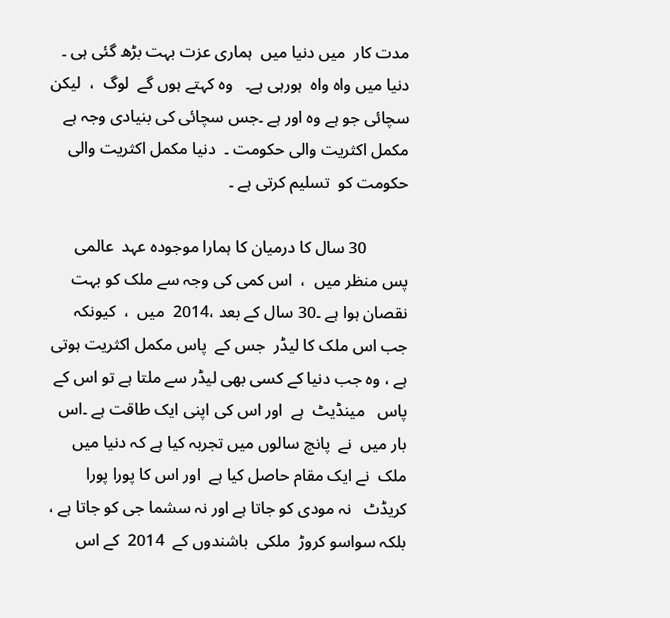مدت کار  میں دنیا میں  ہماری عزت بہت بڑھ گئی ہی ۔ دنیا میں واہ واہ  ہورہی ہے۔   وہ کہتے ہوں گے  لوگ  ،  لیکن سچائی جو ہے وہ اور ہے ۔جس سچائی کی بنیادی وجہ ہے مکمل اکثریت والی حکومت ۔  دنیا مکمل اکثریت والی حکومت کو  تسلیم کرتی ہے ۔

          30 سال کا درمیان کا ہمارا موجودہ عہد  عالمی پس منظر میں  ،  اس کمی کی وجہ سے ملک کو بہت  نقصان ہوا ہے ۔30 سال کے بعد ،2014  میں  ،  کیونکہ جب اس ملک کا لیڈر  جس کے  پاس مکمل اکثریت ہوتی ہے ، وہ جب دنیا کے کسی بھی لیڈر سے ملتا ہے تو اس کے پاس   مینڈیٹ  ہے  اور اس کی اپنی ایک طاقت ہے ۔اس بار میں  نے  پانچ سالوں میں تجربہ کیا ہے کہ دنیا میں  ملک  نے ایک مقام حاصل کیا ہے  اور اس کا پورا پورا کریڈٹ   نہ مودی کو جاتا ہے اور نہ سشما جی کو جاتا ہے ، بلکہ سواسو کروڑ  ملکی  باشندوں کے  2014  کے اس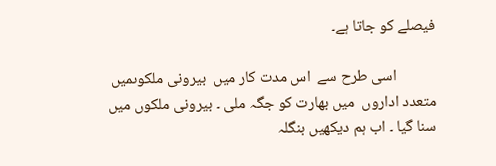فیصلے کو جاتا ہے۔

           اسی طرح سے  اس مدت کار میں  بیرونی ملکوںمیں  متعدد اداروں  میں بھارت کو جگہ ملی ۔ بیرونی ملکوں میں سنا گیا ۔ اب ہم دیکھیں بنگلہ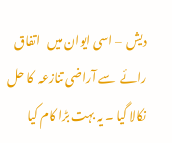دیش  – اسی ایوان میں   اتفاق رائے  سے آراضی تنازعہ  کا حل  نکالا گیا ۔ یہ بہت بڑا کام کیا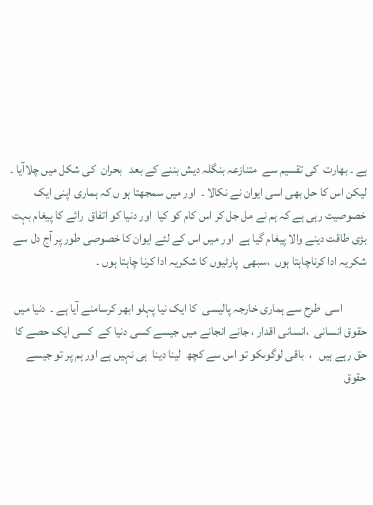ہے ۔ بھارت  کی تقسیم سے  متنازعہ بنگلہ دیش بننے کے بعد   بحران  کی شکل میں چلاآیا ۔  لیکن اس کا حل بھی اسی ایوان نے نکالا ۔  اور میں سمجھتا ہو ں کہ ہماری اپنی ایک خصوصیت رہی ہے کہ ہم نے مل جل کر اس کام کو کیا  اور دنیا کو اتفاق  رائے کا پیغام بہت  بڑی طاقت دینے والا پیغام گیا ہے  اور میں اس کے لئے ایوان کا خصوصی طور پر آج دل سے  شکریہ ادا کرناچاہتا ہوں  ،سبھی  پارٹیوں کا شکریہ ادا کرنا چاہتا ہوں ۔

          اسی  طرح سے ہماری خارجہ پالیسی  کا ایک نیا پہلو ابھر کرسامنے آیا ہے ۔  دنیا میں حقوق انسانی  ،انسانی اقدار ، جانے انجانے میں جیسے کسی دنیا کے  کسی ایک حصے کا  حق رہے ہیں   ،  باقی لوگوںکو تو اس سے کچھ  لینا دینا  ہی نہیں ہے اور ہم پر تو جیسے  حقوق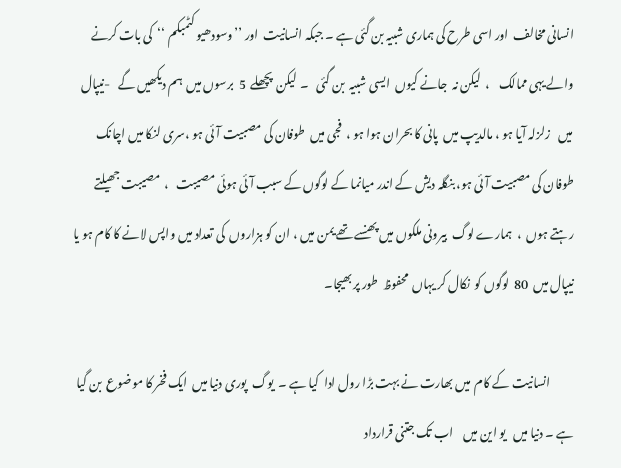انسانی مخالف  اور اسی طرح کی ہماری شبیہ بن گئی ہے ۔ جبکہ انسانیت  اور ’’وسودھیو کٹمبکم ‘‘  کی بات کرنے والے یہی ممالک    ،  لیکن نہ  جانے کیوں  ایسی شبیہ  بن گئی   ۔  لیکن  پچھلے  5  برسوں میں  ہم دیکھیں گے   -نیپال میں   زلزلہ آیا ہو ، مالدیپ میں  پانی کا بحران ہوا ہو ،  فجی میں  طوفان کی مصبیت آئی ہو ،سری لنکا میں اچانک طوفان کی مصبیت آئی ہو، بنگلہ دیش کے اندر میانما کے لوگوں کے سبب آئی ہوئی مصیبت   ،  مصیبت جھیلتے رہتے ہوں  ،  ہمارے لوگ  بیرونی ملکوں میں پھنسے تھے یمن میں ، ان کو ہزاروں  کی تعداد میں واپس لانے کا کام ہو یا نیپال میں  80  لوگوں کو  نکال کر یہاں  محفوظ  طور پر بھیجا۔

          انسانیت کے کام  میں بھارت نے بہت بڑا رول ادا  کیا ہے ۔  یوگ  پوری دنیا میں  ایک فخر کا موضوع  بن گیا ہے ۔ دنیا میں   یو این میں    اب تک جتنی قرارداد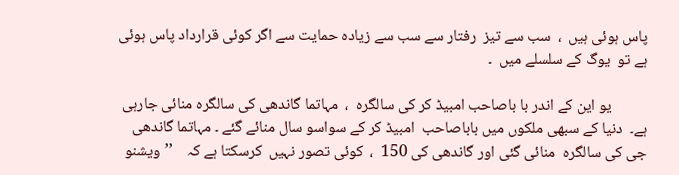پاس ہوئی ہیں  ،  سب سے تیز  رفتار سے سب سے زیادہ حمایت سے اگر کوئی قرارداد پاس ہوئی ہے تو  یوگ کے سلسلے میں  ۔

          یو این کے اندر با باصاحب امبیڈ کر کی سالگرہ  ،  مہاتما گاندھی کی سالگرہ منائی جارہی ہے۔  دنیا کے سبھی ملکوں میں باباصاحب  امبیڈ کر کے سواسو سال منائے گئے ۔ مہاتما گاندھی جی کی سالگرہ  منائی گئی اور گاندھی کی 150  ،  کوئی تصور نہیں  کرسکتا ہے کہ    ’’ویشنو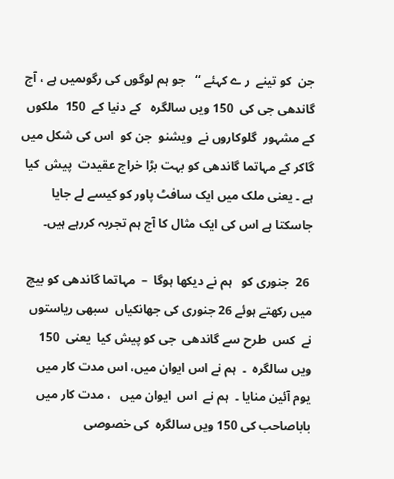جن  کو تینے  ر ے کہئے ‘‘   جو ہم لوگوں کی رگوںمیں ہے ، آج گاندھی جی کی  150 ویں سالگرہ   کے دنیا کے  150  ملکوں کے مشہور  گلوکاروں نے  ویشنو  جن کو  اس کی شکل میں گاکر کے مہاتما گاندھی کو بہت بڑا خراج عقیدت  پیش  کیا ہے ۔ یعنی ملک میں ایک سافٹ پاور کو کیسے لے جایا جاسکتا ہے اس کی ایک مثال کا آج ہم تجربہ کررہے ہیں۔

 26  جنوری کو   ہم نے دیکھا ہوگا  –  مہاتما گاندھی کو بیچ میں رکھتے ہوئے 26 جنوری کی جھانکیاں  سبھی ریاستوں نے  کس  طرح سے گاندھی  جی کو پیش کیا  یعنی  150  ویں سالگرہ  ۔  ہم نے اس ایوان میں، اس مدت کار میں    یوم آئین منایا ۔  ہم نے  اس  ایوان میں   ، مدت کار میں  باباصاحب کی 150 ویں سالگرہ  کی خصوصی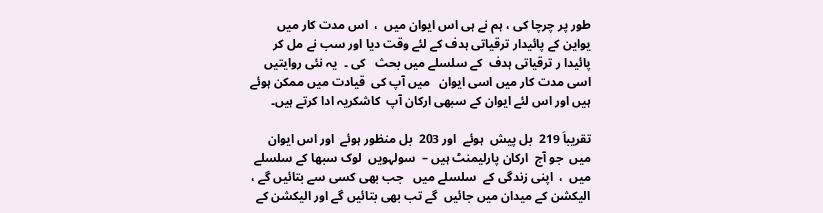طور پر چرچا کی ، ہم نے ہی اس ایوان میں  ،  اس مدت کار میں   یواین کے پائیدار ترقیاتی ہدف کے لئے وقت دیا اور سب نے مل کر پائیدا ر ترقیاتی ہدف  کے سلسلے میں بحث   کی ۔  یہ نئی روایتیں  اسی مدت کار میں اسی ایوان   میں آپ کی  قیادت میں ممکن ہوئے ہیں اور اس لئے ایوان کے سبھی ارکان آپ  کاشکریہ ادا کرتے ہیں۔

تقریباَ 219  بل پیش  ہوئے  اور 203  بل منظور ہوئے  اور اس ایوان میں  جو آج  ارکان پارلیمنٹ ہیں –  سولہویں  لوک سبھا کے سلسلے میں  ،  اپنی زندگی کے  سلسلے میں   جب بھی کسی سے بتائیں گے ،  الیکشن کے میدان میں جائیں  گے تب بھی بتائیں گے اور الیکشن کے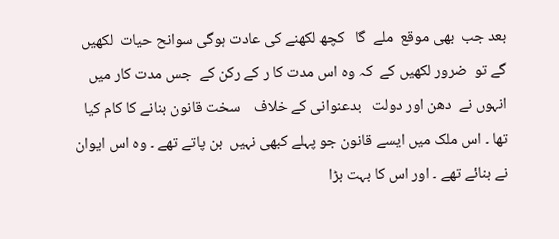بعد جب  بھی موقع  ملے  گا   کچھ لکھنے کی عادت ہوگی سوانح حیات  لکھیں  گے تو  ضرور لکھیں کے  کہ وہ اس مدت کا ر کے رکن کے  جس مدت کار میں انہوں نے  دھن اور دولت   بدعنوانی کے خلاف    سخت قانون بنانے کا کام کیا تھا ۔ اس ملک میں ایسے قانون جو پہلے کبھی نہیں  بن پاتے تھے ۔ وہ اس ایوان نے بنائے تھے ۔ اور اس کا بہت بڑا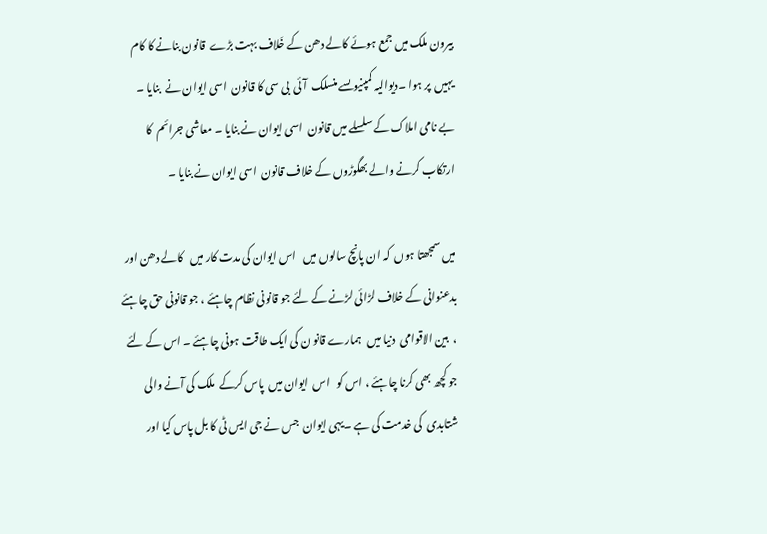بیرون ملک میں جمع ہوئے کالے دھن کے خَلاف بہت بڑے  قانون بنانے کا کام  یہیں  پر ہوا ۔دیوالیہ کمپنیوںسے منسلک  آئی  بی سی کا قانون  اسی ایوان نے  بنایا ۔ بے نامی املاک کے سلسلے میں قانون  اسی ایوان نے بنایا ۔ معاشی جرائم  کا ارتکاب کرنے والے بھگوڑوں کے خلاف قانون  اسی ایوان نے بنایا ۔

میں سمجھتا ہوں  کہ ان پانچ سالوں میں   اس ایوان کی مدت کار میں   کالے دھن اور بدعنوانی کے خلاف لڑائی لڑنے کے لئے جو قانونی نظام چاہئے ، جو قانونی حق چاہئے  ،  بین الاقوامی  دنیا میں   ہمارے قانو ن کی ایک طاقت ہونی چاہئے ۔ اس کے لئے جو کچھ بھی کرنا چاہئے ، اس کو   اس  ایوان میں  پاس کرکے  ملک کی آنے والی شتابدی  کی خدمت کی ہے ۔یہی ایوان  جس نے جی ایس ٹی کا بل پاس کیا اور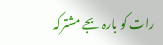رات کو بارہ بجے مشترکہ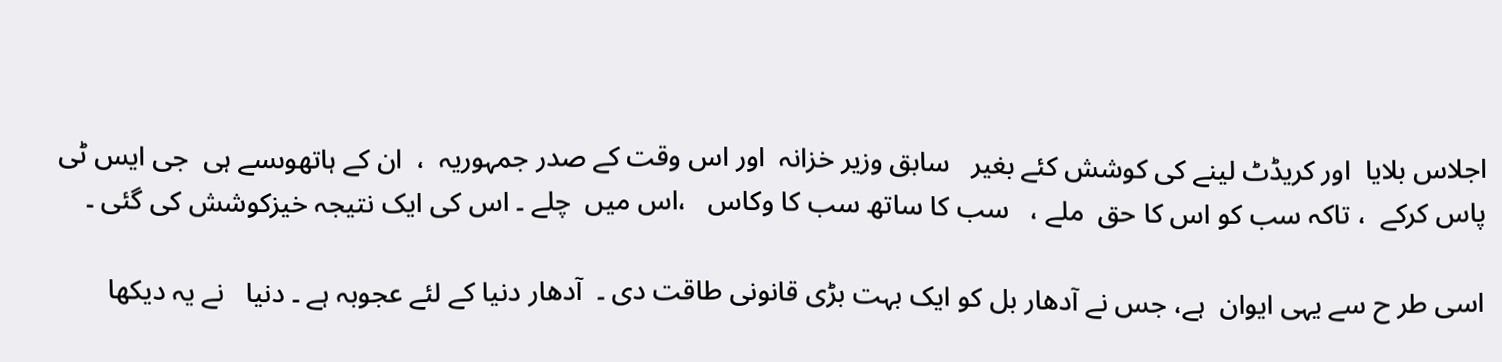اجلاس بلایا  اور کریڈٹ لینے کی کوشش کئے بغیر   سابق وزیر خزانہ  اور اس وقت کے صدر جمہوریہ  ،  ان کے ہاتھوںسے ہی  جی ایس ٹی  پاس کرکے  ، تاکہ سب کو اس کا حق  ملے ،   سب کا ساتھ سب کا وکاس   ،اس میں  چلے ۔ اس کی ایک نتیجہ خیزکوشش کی گئی ۔

اسی طر ح سے یہی ایوان  ہے، جس نے آدھار بل کو ایک بہت بڑی قانونی طاقت دی ۔  آدھار دنیا کے لئے عجوبہ ہے ۔ دنیا   نے یہ دیکھا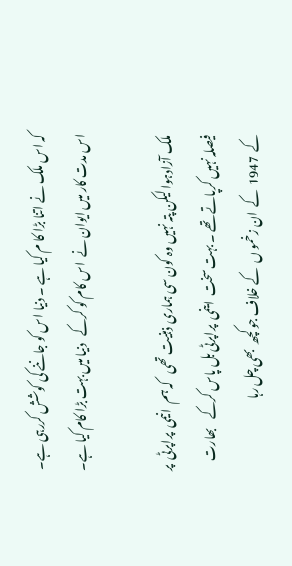کہ اس ملک نے اتنا بڑا کا م کیا ہے ۔ دنیا اس کو جاننے کی کوشش کررہی ہے۔ اس مدت کار میں ایوان نے  اس کام کو کرکے   دنیا میں بہت بڑا کام کیا ہے۔

ملک آزادہوا لیکن پتہ نہیں وہ کون سی ہماری ذہنیت تھی   کہ ہم  انیمی  پراپرٹی  پر فیصلہ نہیں کرپاتے تھے ۔ بہت سخت  اینمی  پراپرٹی بل پاس کرکے    بھارت کے  1947  کے  ان زخمو ں  کے خلاف جو کچھ  بھی چل رہا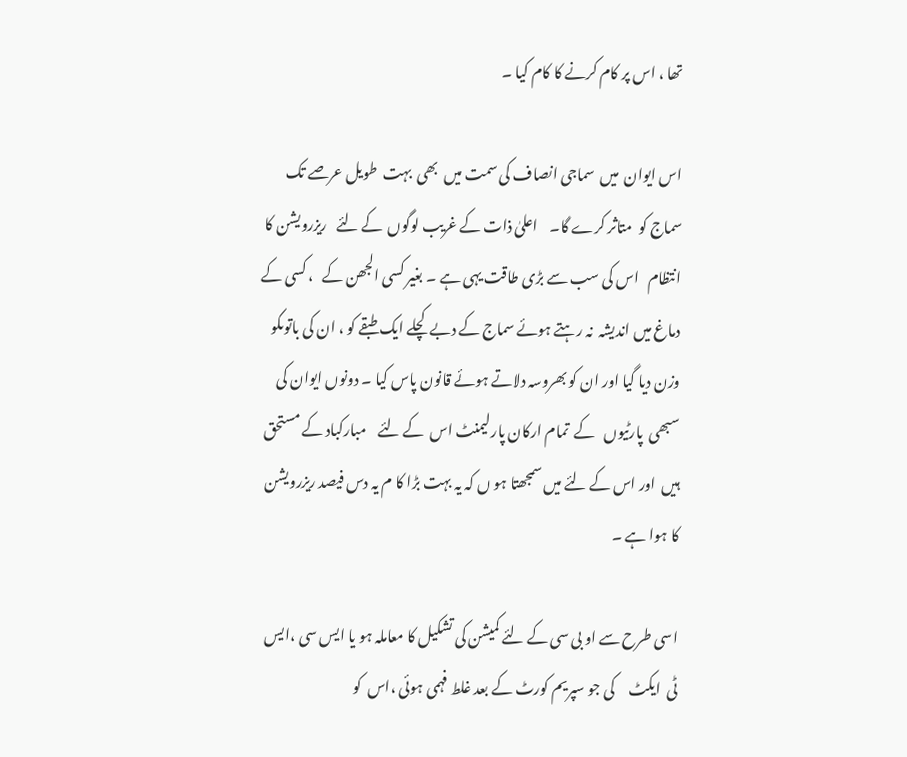تھا ، اس پر کام کرنے کا کام کیا ۔

اس ایوان  میں  سماجی انصاف کی سمت میں  بھی  بہت  طویل عرصے تک سماج کو  متاثر کرے گا۔    اعلیٰ ذات کے غریب لوگوں  کے لئے   ریزرویشن کا انتظام   اس کی سب سے بڑی طاقت یہی ہے ۔ بغیر کسی الجھن کے   ، کسی کے دماغ میں اندیشہ  نہ رہتے ہوئے سماج کے دبے کچلے ایک طبقے کو ، ان کی باتوںکو  وزن دیا گیا اور ان کو بھروسہ دلاتے ہوئے قانون پاس کیا ۔ دونوں ایوان کی سبھی  پارٹیوں   کے  تمام ارکان پارلیمنٹ اس  کے لئے    مبارکباد کے مستحق ہیں  اور اس کے لئے میں سمجھتا ہو ں کہ یہ بہت بڑا کا م یہ دس فیصد ریزرویشن کا ہوا ہے ۔

اسی طرح سے او بی سی کے لئے کمیشن کی تشکیل کا معاملہ ہو یا ایس سی ،ایس ٹی  ایکٹ     کی جو سپریم کورٹ کے بعد غلط فہمی ہوئی ،اس  کو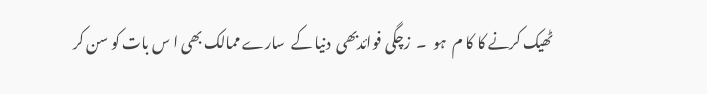ٹھیک کرنے کا کا م  ہو  ۔  زچگی فوائدبھی  دنیا کے  سارے ممالک بھی ا س بات کو سن کر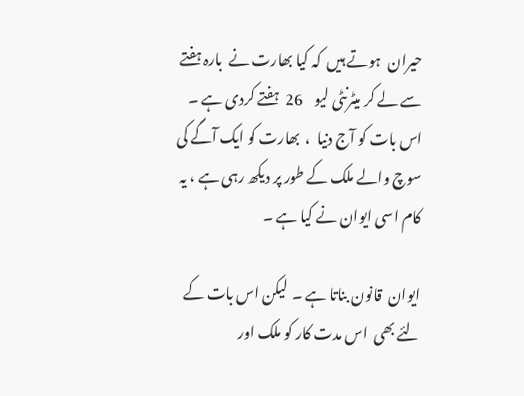حیران  ہوتے ہیں  کہ کیا بھارت نے  بارہ ہفتے سے لے کر میٹرنٹی لیو    26  ہفتے کردی ہے ۔ اس بات کو آج دنیا  ،  بھارت کو ایک آگے کی سوچ والے ملک کے طور پر دیکھ رہی ہے ، یہ کام اسی ایوان نے کیا ہے ۔

ایوان  قانون بناتا ہے ۔  لیکن اس بات کے لئے بھی  اس مدت کار کو ملک اور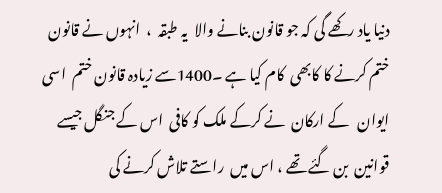دنیا یاد رکھے گی کہ جو قانون بنانے والا  یہ طبقہ  ،  انہوں نے قانون ختم کرنے کا کابھی  کام کیا ہے ۔1400سے زیادہ قانون ختم  اسی ایوان   کے ارکان  نے کرکے ملک کو کافی  اس کے جنگل جیسے قوانین  بن گئے تھے ، اس میں  راستے تلاش کرنے کی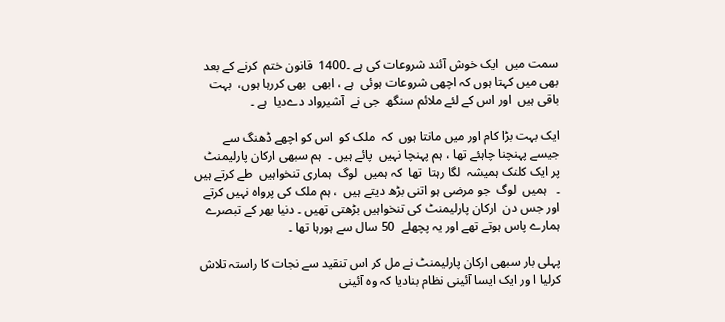سمت میں  ایک خوش آئند شروعات کی ہے ۔1400  قانون ختم  کرنے کے بعد بھی میں کہتا ہوں کہ اچھی شروعات ہوئی  ہے ، ابھی  بھی کررہا ہوں،  بہت باقی ہیں  اور اس کے لئے ملائم سنگھ  جی نے  آشیرواد دےدیا  ہے ۔

ایک بہت بڑا کام اور میں مانتا ہوں  کہ  ملک کو  اس کو اچھے ڈھنگ سے جیسے پہنچنا چاہئے تھا ، ہم پہنچا نہیں  پائے ہیں ۔  ہم سبھی ارکان پارلیمنٹ  پر ایک کلنک ہمیشہ  لگا رہتا  تھا  کہ ہمیں  لوگ  ہماری تنخواہیں  طے کرتے ہیں ۔   ہمیں  لوگ  جو مرضی ہو اتنی بڑھ دیتے ہیں  ، ہم ملک کی پرواہ نہیں کرتے   اور جس دن  ارکان پارلیمنٹ کی تنخواہیں بڑھتی تھیں ۔ دنیا بھر کے تبصرے ہمارے پاس ہوتے تھے اور یہ پچھلے  50 سال سے ہورہا تھا ۔

پہلی بار سبھی ارکان پارلیمنٹ نے مل کر اس تنقید سے نجات کا راستہ تلاش کرلیا ا ور ایک ایسا آئینی نظام بنادیا کہ وہ آئینی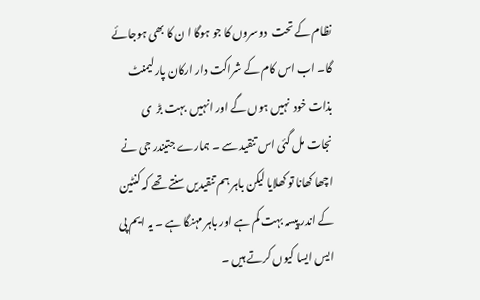نظام کے تحت  دوسروں کا جو ہوگا ا ن کا بھی ہوجائے گا۔ اب اس کام کے شراکت دار ارکان پارلیمنٹ بذات خود  نہیں ہوں گے اور انہیں  بہت بڑ  ی  نجات مل گئی اس تنقید سے ۔ ہمارے جتیندر جی نے اچھا کھانا تو کھلایا لیکن باہر ہم تنقیدیں سنتے تھے کہ کنٹین کے اندر پیسہ بہت کم ہے اور باہر مہنگا ہے ۔ یہ ایم پی ایس ایسا کیوں کرتے ہیں ۔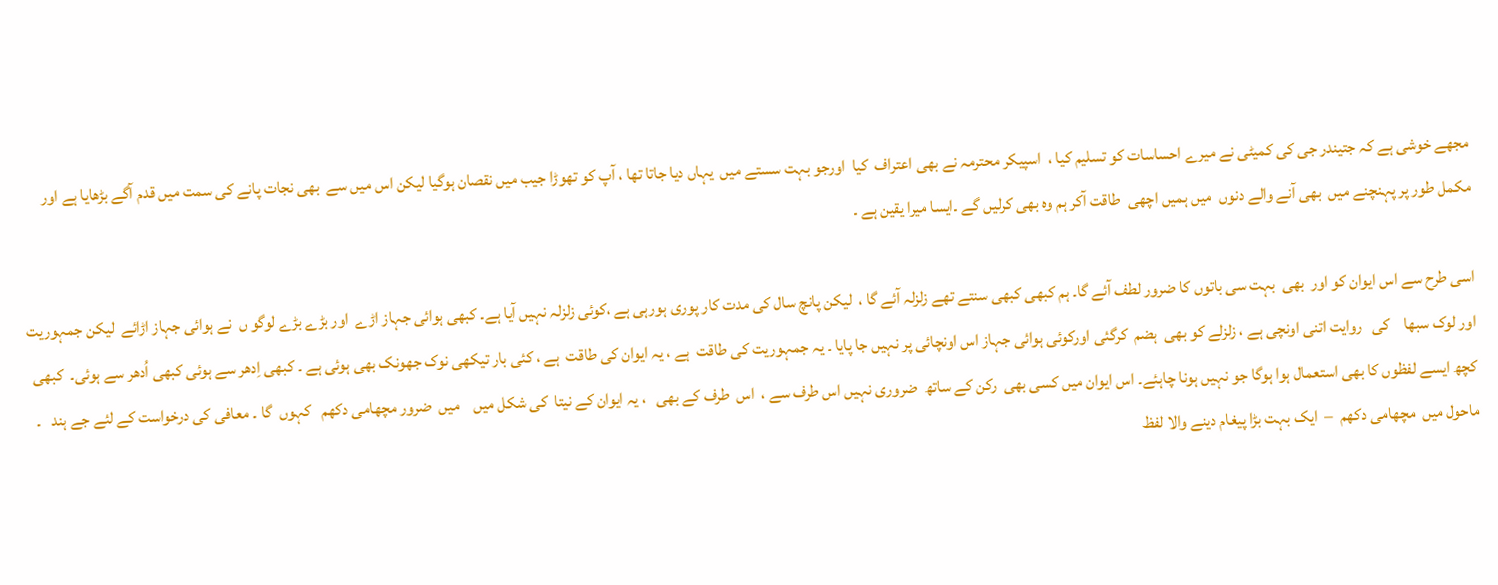مجھے خوشی ہے کہ جتیندر جی کی کمیٹی نے میرے احساسات کو تسلیم کیا ،  اسپیکر محترمہ نے بھی اعتراف  کیا  اورجو بہت سستے میں  یہاں دیا جاتا تھا ، آپ کو تھوڑا جیب میں نقصان ہوگیا لیکن اس میں سے  بھی نجات پانے کی سمت میں قدم آگے بڑھایا ہے اور مکمل طور پر پہنچنے میں  بھی آنے والے دنوں  میں ہمیں اچھی  طاقت آکر ہم وہ بھی کرلیں گے ۔ایسا میرا یقین ہے ۔

اسی طرح سے اس ایوان کو اور  بھی  بہت سی باتوں کا ضرور لطف آئے گا۔ ہم کبھی کبھی سنتے تھے زلزلہ آئے گا ،  لیکن پانچ سال کی مدت کار پوری ہورہی ہے ،کوئی زلزلہ نہیں آیا ہے۔ کبھی ہوائی جہاز اڑے  اور بڑے بڑے لوگو ں  نے ہوائی جہاز اڑائے  لیکن جمہوریت اور لوک سبھا    کی   روایت اتنی اونچی ہے ، زلزلے کو بھی  ہضم  کرگئی اورکوئی ہوائی جہاز اس اونچائی پر نہیں جا پایا ۔ یہ جمہوریت کی طاقت  ہے ، یہ ایوان کی طاقت  ہے ، کئی بار تیکھی نوک جھونک بھی ہوئی ہے ۔ کبھی اِدھر سے ہوئی کبھی اُدھر سے ہوئی۔  کبھی کچھ ایسے لفظوں کا بھی استعمال ہوا ہوگا جو نہیں ہونا چاہئے۔ اس ایوان میں کسی بھی  رکن کے ساتھ  ضروری نہیں اس طرف سے ،  اس  طرف کے بھی   ، یہ ایوان کے نیتا  کی شکل میں    میں  ضرور مچھامی دکھم   کہوں  گا ۔ معافی کی درخواست کے لئے جے ہند   ۔  ماحول میں  مچھامی دکھم  –  ایک بہت بڑا پیغام دینے والا لفظ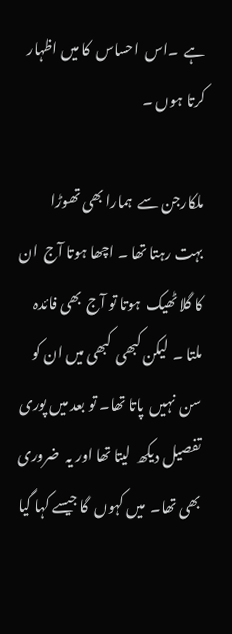ہے  ۔اس  احساس  کا میں اظہار کرتا ہوں ۔

ملکارجن سے  ہمارا بھی تھوڑا بہت رہتا تھا ۔ اچھا ہوتا آج  ان کا گلا ٹھیک  ہوتا تو آج  بھی فائدہ ملتا ۔  لیکن کبھی  کبھی میں ان کو سن  نہیں  پاتا تھا۔ تو بعد میں پوری تفصیل دیکھ  لیتا تھا اور یہ  ضروری بھی تھا۔  میں کہوں  گا جیسے کہا گیا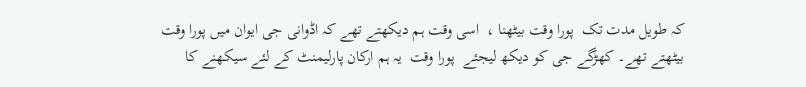کہ طویل مدت تک  پورا وقت بیٹھنا ،  اسی وقت ہم دیکھتے تھے کہ اڈوانی جی ایوان میں پورا وقت بیٹھتے تھے۔ کھڑگے جی کو دیکھ لیجئے  پورا وقت  یہ ہم ارکان پارلیمنٹ کے لئے سیکھنے کا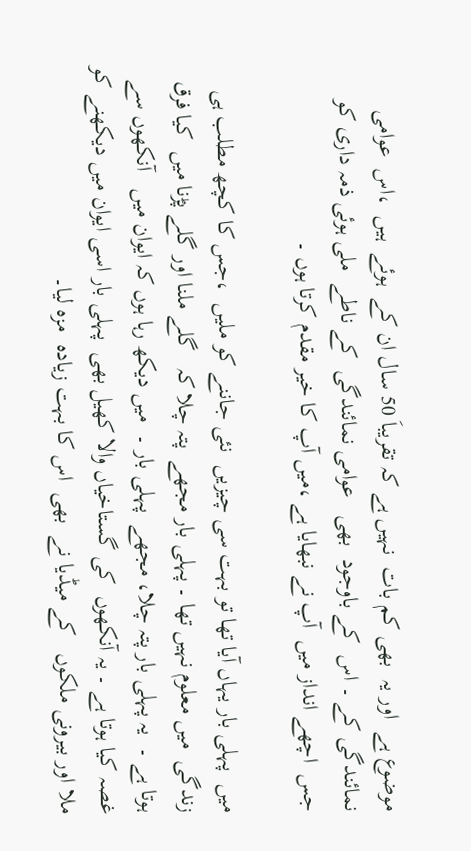موضوع ہے  اور یہ  بھی کم بات  نہیں ہے کہ تقریباَ 50 سال ان کے  ہوئے  ہیں  ،اس  عوامی نمائندگی کے ۔ اس  کے باوجود  بھی   عوامی نمائندگی  کے ناطے  ملی ہوئی ذمہ داری کو  جس  اچھے انداز میں  آپ نے نبھایا ہے ،میں آپ کا خیر مقدم کرتا ہوں ۔

میں  پہلی بار یہاں آیا تھا تو بہت سی چیزیں  نئی جاننے کو ملیں  ،جس کا کچھ مطلب ہی زندگی  میں معلوم نہیں تھا ۔ پہلی بار مجھے  پتہ چلا کہ   گلے ملنا اور گلے پڑنا میں  کیا فرق ہوتا ہے ۔  یہ پہلی بار پتہ چلا، مجھے  پہلی بار ۔  میں دیکھ رہا ہوں کہ ایوان میں   آنکھوں سے  غصہ کیا ہوتا ہے ۔ یہ آنکھوں  کی گستاخیاں والا کھیل بھی  پہلی بار اسی ایوان میں دیکھنے کو ملا اور بیرونی ملکوں   کے میڈیا نے  بھی  اس کا بہت زیادہ  مزہ لیا۔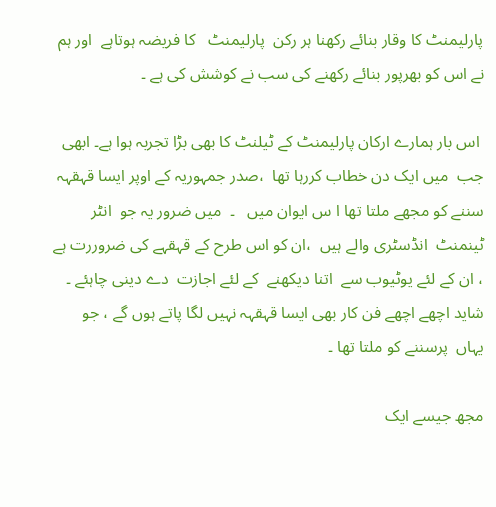پارلیمنٹ کا وقار بنائے رکھنا ہر رکن  پارلیمنٹ   کا فریضہ ہوتاہے  اور ہم نے اس کو بھرپور بنائے رکھنے کی سب نے کوشش کی ہے ۔

 اس بار ہمارے ارکان پارلیمنٹ کے ٹیلنٹ کا بھی بڑا تجربہ ہوا ہے۔ ابھی جب  میں ایک دن خطاب کررہا تھا  ،صدر جمہوریہ کے اوپر ایسا قہقہہ سننے کو مجھے ملتا تھا ا س ایوان میں   ۔  میں ضرور یہ جو  انٹر ٹینمنٹ  انڈسٹری والے ہیں  ،ان کو اس طرح کے قہقہے کی ضروررت ہے  ، ان کے لئے یوٹیوب سے  اتنا دیکھنے  کے لئے اجازت  دے دینی چاہئے ۔ شاید اچھے اچھے فن کار بھی ایسا قہقہہ نہیں لگا پاتے ہوں گے ، جو یہاں  پرسننے کو ملتا تھا ۔

مجھ جیسے ایک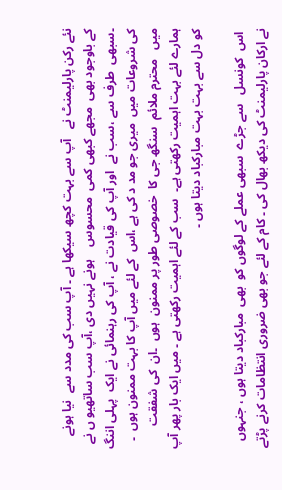نئے رکن پارلیمنٹ نے   آپ سے بہت کچھ سیکھا ہے ۔ آپ سب کی مدد سے  نیا ہونے کے باوجود بھی  مجھے کبھی کمی  محسوس    ہونے نہیں دی ،آپ سب ساتھیو ں نے  ۔سبھی  طرف سے ،سب نے  اور آپ کی قیادت نے ، آپ کی رہنمائی نے ایک  پہلی اننگ کی شروعات میں  میری جو مد د کی ہے ،اس  کے لئے میں آپ کا بہت ممنون ہوں  ۔  میں   محترم ملائم  سنگھ جی کا  خصوصی طور پر ممنون  ہوں  ۔ان  کی شفقت  ہمارے لئے بہت اہمیت رکھتی ہے۔  سب کے لئے اہمیت رکھتی ہے ۔ میں ایک بار پھر آپ کو دل سے بہت بہت مبارکباد دیتا ہوں ۔

 اس  کونسل   سے جڑے  سبھی عملے کے لوگوں کو  بھی  مبارکباد دیتا ہوں ، جنہوں نے ارکان پارلیمنٹ کی دیکھ بھال کی ۔ کام کے لئے جو بھی ضروری انتظامات کرنے پڑتے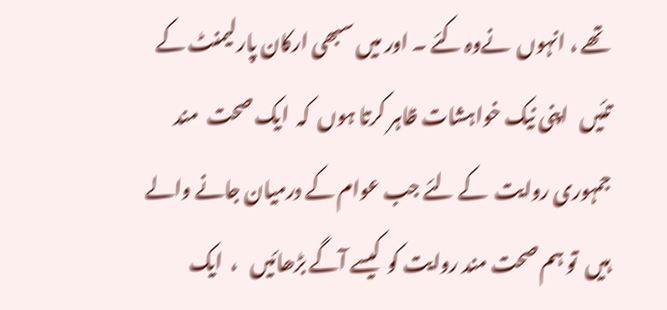تھے ، انہوں  نےوہ کئے ۔ اور میں سبھی ارکان پارلیمنٹ کے تئیں   اپنی نیک خواہشات ظاہر کرتا ہوں  کہ  ایک صحت  مند جمہوری روایت  کے لئے جب عوام کے درمیان جانے والے ہیں  تو ہم صحت مند روایت کو  کیسے آگے بڑھائیں   ،  ایک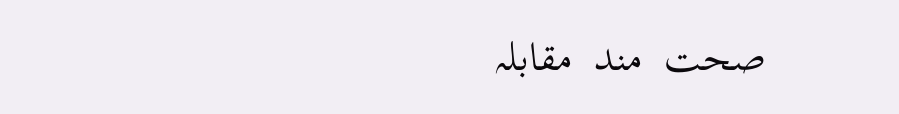صحت  مند  مقابلہ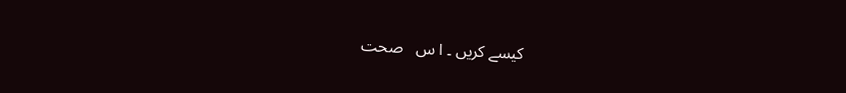کیسے کریں ۔ ا س   صحت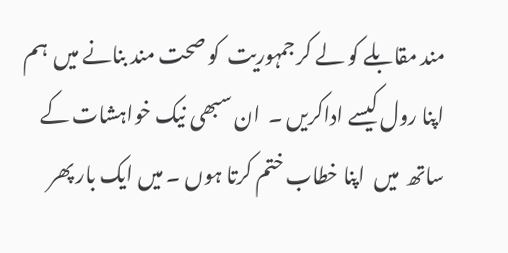مند مقابلے کو لے کر جمہوریت  کو صحت مند بنانے میں  ہم اپنا رول کیسے اداکریں ۔  ان سبھی نیک خواہشات کے ساتھ  میں  اپنا خطاب ختم کرتا ہوں ۔ میں ایک بار پھر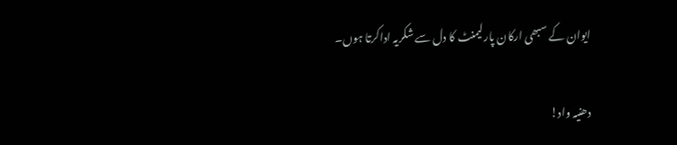ایوان کے سبھی ارکان پارلیمنٹ کا دل سے شکریہ اداکرتا ہوں۔

دھنیہ واد!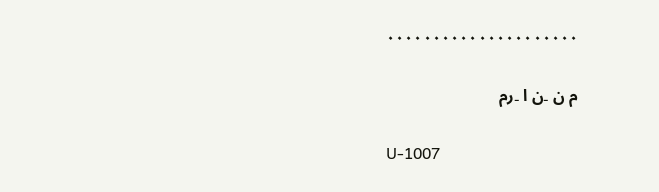۰۰۰۰۰۰۰۰۰۰۰۰۰۰۰۰۰۰۰۰۰

م ن ۔ن ا ۔رم

U-1007